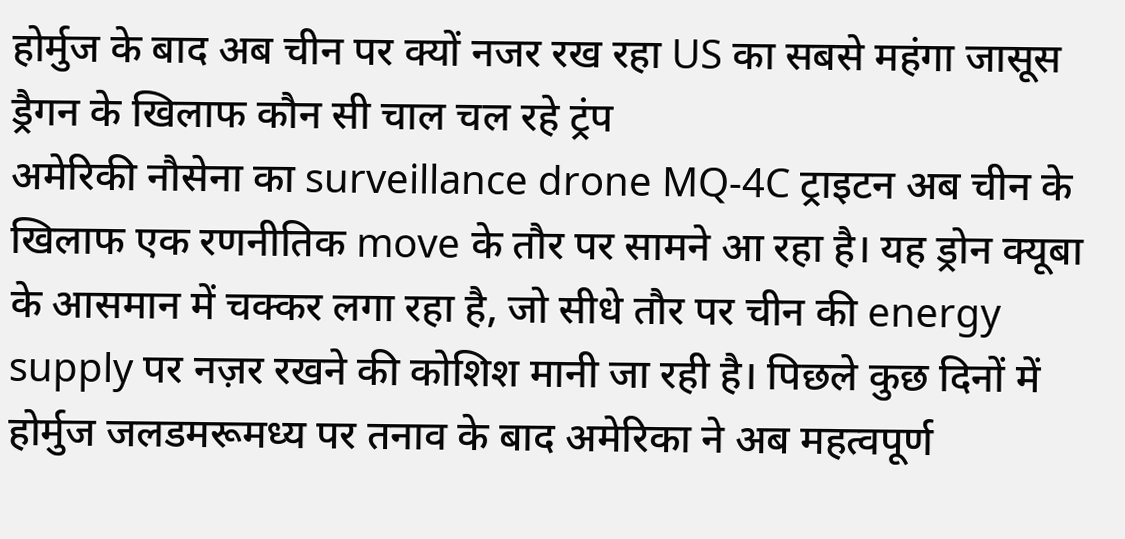होर्मुज के बाद अब चीन पर क्यों नजर रख रहा US का सबसे महंगा जासूस ड्रैगन के खिलाफ कौन सी चाल चल रहे ट्रंप
अमेरिकी नौसेना का surveillance drone MQ-4C ट्राइटन अब चीन के खिलाफ एक रणनीतिक move के तौर पर सामने आ रहा है। यह ड्रोन क्यूबा के आसमान में चक्कर लगा रहा है, जो सीधे तौर पर चीन की energy supply पर नज़र रखने की कोशिश मानी जा रही है। पिछले कुछ दिनों में होर्मुज जलडमरूमध्य पर तनाव के बाद अमेरिका ने अब महत्वपूर्ण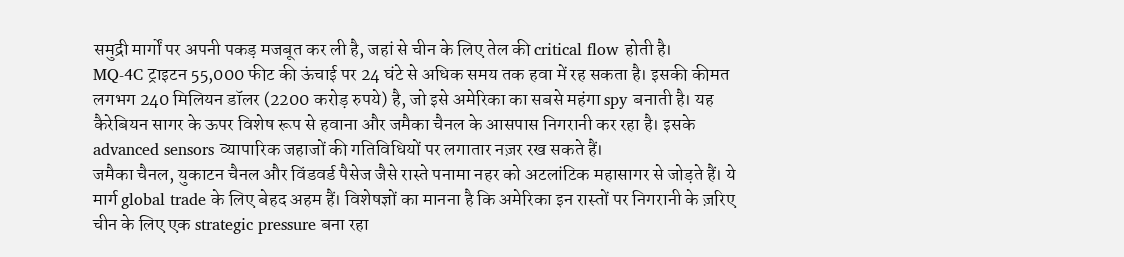समुद्री मार्गों पर अपनी पकड़ मजबूत कर ली है, जहां से चीन के लिए तेल की critical flow होती है।
MQ-4C ट्राइटन 55,000 फीट की ऊंचाई पर 24 घंटे से अधिक समय तक हवा में रह सकता है। इसकी कीमत लगभग 240 मिलियन डॉलर (2200 करोड़ रुपये) है, जो इसे अमेरिका का सबसे महंगा spy बनाती है। यह कैरेबियन सागर के ऊपर विशेष रूप से हवाना और जमैका चैनल के आसपास निगरानी कर रहा है। इसके advanced sensors व्यापारिक जहाजों की गतिविधियों पर लगातार नज़र रख सकते हैं।
जमैका चैनल, युकाटन चैनल और विंडवर्ड पैसेज जैसे रास्ते पनामा नहर को अटलांटिक महासागर से जोड़ते हैं। ये मार्ग global trade के लिए बेहद अहम हैं। विशेषज्ञों का मानना है कि अमेरिका इन रास्तों पर निगरानी के ज़रिए चीन के लिए एक strategic pressure बना रहा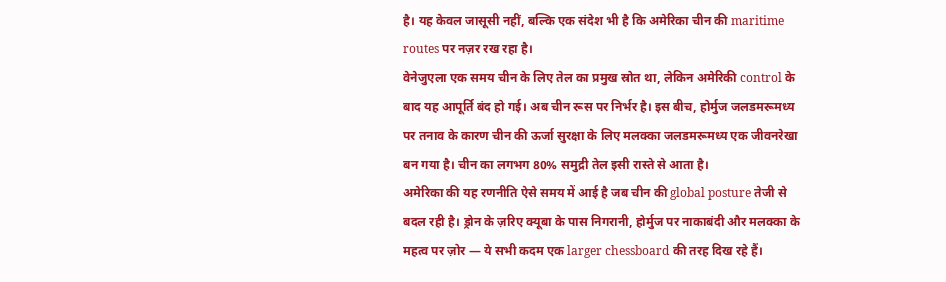है। यह केवल जासूसी नहीं, बल्कि एक संदेश भी है कि अमेरिका चीन की maritime routes पर नज़र रख रहा है।
वेनेजुएला एक समय चीन के लिए तेल का प्रमुख स्रोत था, लेकिन अमेरिकी control के बाद यह आपूर्ति बंद हो गई। अब चीन रूस पर निर्भर है। इस बीच, होर्मुज जलडमरूमध्य पर तनाव के कारण चीन की ऊर्जा सुरक्षा के लिए मलक्का जलडमरूमध्य एक जीवनरेखा बन गया है। चीन का लगभग 80% समुद्री तेल इसी रास्ते से आता है।
अमेरिका की यह रणनीति ऐसे समय में आई है जब चीन की global posture तेजी से बदल रही है। ड्रोन के ज़रिए क्यूबा के पास निगरानी, होर्मुज पर नाकाबंदी और मलक्का के महत्व पर ज़ोर — ये सभी कदम एक larger chessboard की तरह दिख रहे हैं।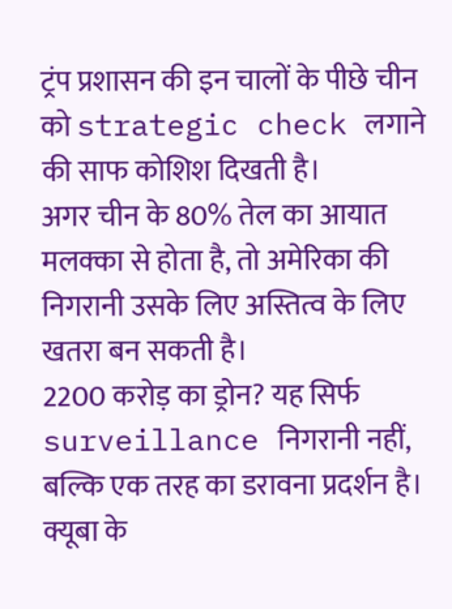ट्रंप प्रशासन की इन चालों के पीछे चीन को strategic check लगाने की साफ कोशिश दिखती है।
अगर चीन के 80% तेल का आयात मलक्का से होता है, तो अमेरिका की निगरानी उसके लिए अस्तित्व के लिए खतरा बन सकती है।
2200 करोड़ का ड्रोन? यह सिर्फ surveillance निगरानी नहीं, बल्कि एक तरह का डरावना प्रदर्शन है।
क्यूबा के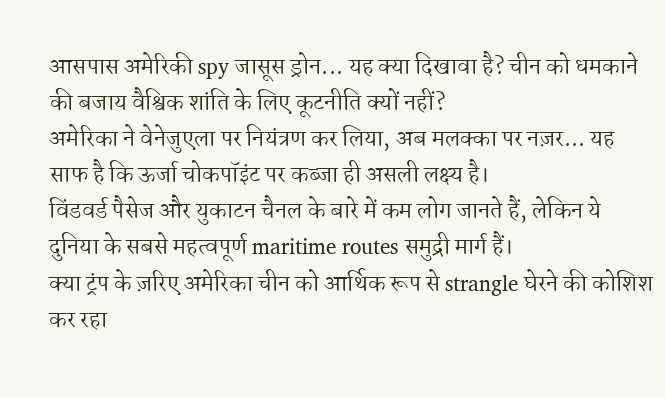आसपास अमेरिकी spy जासूस ड्रोन... यह क्या दिखावा है? चीन को धमकाने की बजाय वैश्विक शांति के लिए कूटनीति क्यों नहीं?
अमेरिका ने वेनेजुएला पर नियंत्रण कर लिया, अब मलक्का पर नज़र... यह साफ है कि ऊर्जा चोकपॉइंट पर कब्जा ही असली लक्ष्य है।
विंडवर्ड पैसेज और युकाटन चैनल के बारे में कम लोग जानते हैं, लेकिन ये दुनिया के सबसे महत्वपूर्ण maritime routes समुद्री मार्ग हैं।
क्या ट्रंप के ज़रिए अमेरिका चीन को आर्थिक रूप से strangle घेरने की कोशिश कर रहा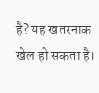है? यह खतरनाक खेल हो सकता है।